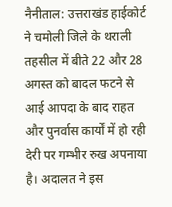नैनीताल: उत्तराखंड हाईकोर्ट ने चमोली जिले के थराली तहसील में बीते 22 और 28 अगस्त को बादल फटने से आई आपदा के बाद राहत और पुनर्वास कार्यों में हो रही देरी पर गम्भीर रुख अपनाया है। अदालत ने इस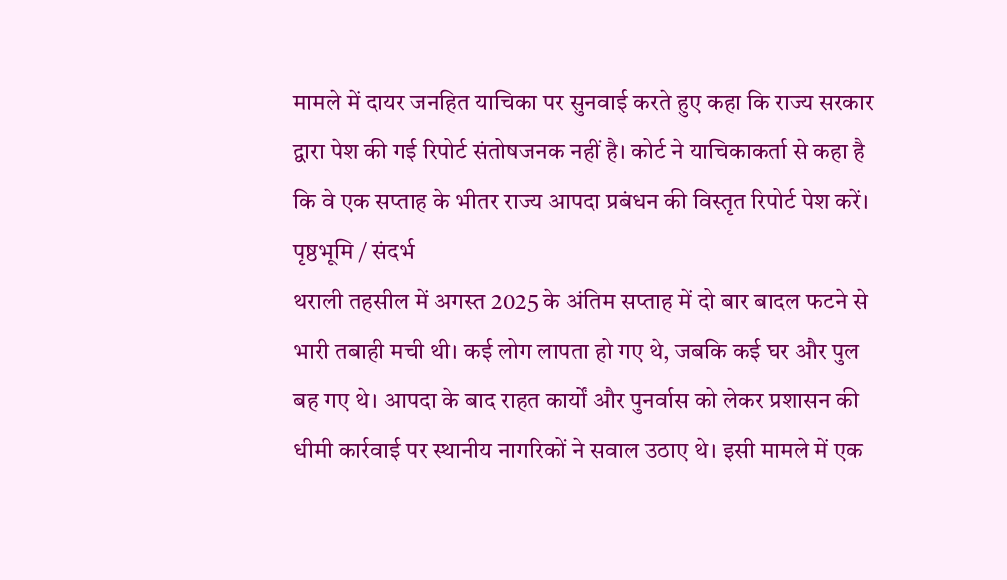मामले में दायर जनहित याचिका पर सुनवाई करते हुए कहा कि राज्य सरकार द्वारा पेश की गई रिपोर्ट संतोषजनक नहीं है। कोर्ट ने याचिकाकर्ता से कहा है कि वे एक सप्ताह के भीतर राज्य आपदा प्रबंधन की विस्तृत रिपोर्ट पेश करें।
पृष्ठभूमि / संदर्भ
थराली तहसील में अगस्त 2025 के अंतिम सप्ताह में दो बार बादल फटने से भारी तबाही मची थी। कई लोग लापता हो गए थे, जबकि कई घर और पुल बह गए थे। आपदा के बाद राहत कार्यों और पुनर्वास को लेकर प्रशासन की धीमी कार्रवाई पर स्थानीय नागरिकों ने सवाल उठाए थे। इसी मामले में एक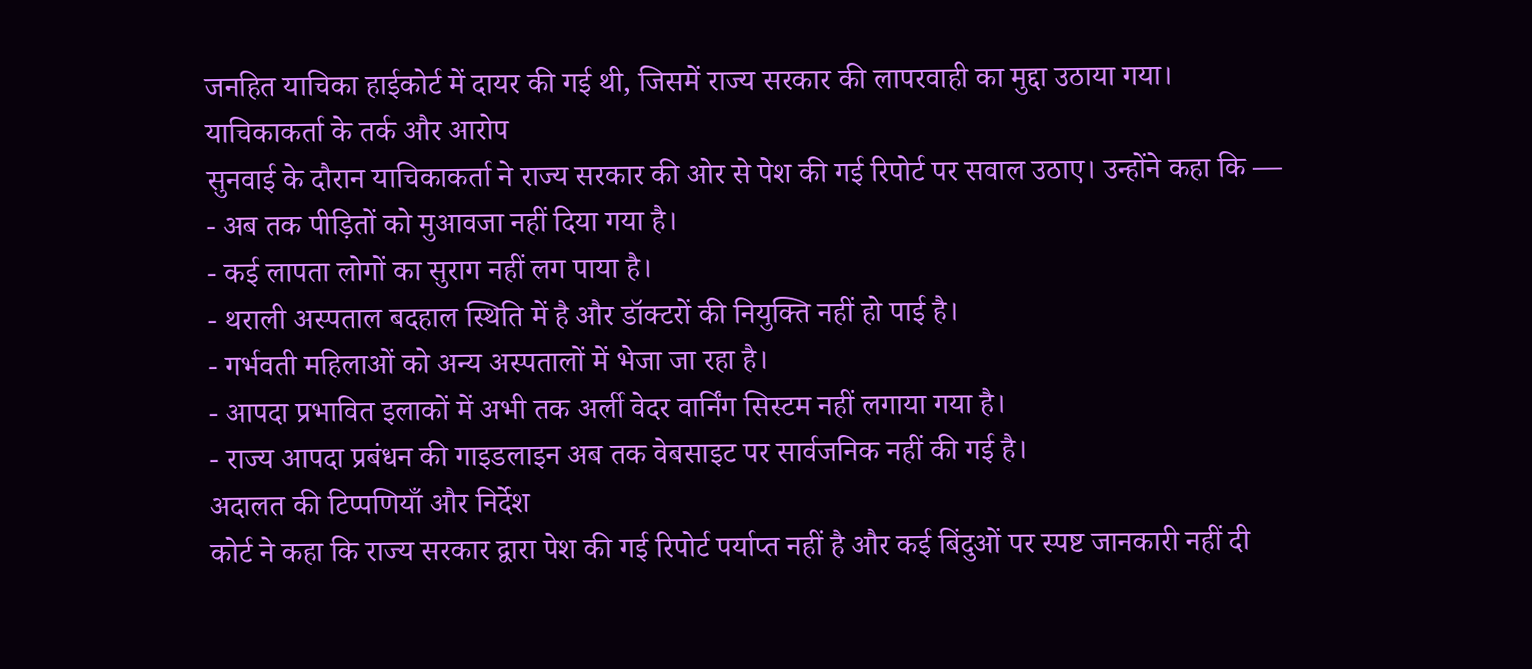जनहित याचिका हाईकोर्ट में दायर की गई थी, जिसमें राज्य सरकार की लापरवाही का मुद्दा उठाया गया।
याचिकाकर्ता के तर्क और आरोप
सुनवाई के दौरान याचिकाकर्ता ने राज्य सरकार की ओर से पेश की गई रिपोर्ट पर सवाल उठाए। उन्होंने कहा कि —
- अब तक पीड़ितों को मुआवजा नहीं दिया गया है।
- कई लापता लोगों का सुराग नहीं लग पाया है।
- थराली अस्पताल बदहाल स्थिति में है और डॉक्टरों की नियुक्ति नहीं हो पाई है।
- गर्भवती महिलाओं को अन्य अस्पतालों में भेजा जा रहा है।
- आपदा प्रभावित इलाकों में अभी तक अर्ली वेदर वार्निंग सिस्टम नहीं लगाया गया है।
- राज्य आपदा प्रबंधन की गाइडलाइन अब तक वेबसाइट पर सार्वजनिक नहीं की गई है।
अदालत की टिप्पणियाँ और निर्देश
कोर्ट ने कहा कि राज्य सरकार द्वारा पेश की गई रिपोर्ट पर्याप्त नहीं है और कई बिंदुओं पर स्पष्ट जानकारी नहीं दी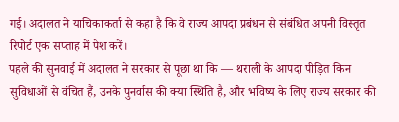गई। अदालत ने याचिकाकर्ता से कहा है कि वे राज्य आपदा प्रबंधन से संबंधित अपनी विस्तृत रिपोर्ट एक सप्ताह में पेश करें।
पहले की सुनवाई में अदालत ने सरकार से पूछा था कि — थराली के आपदा पीड़ित किन सुविधाओं से वंचित हैं, उनके पुनर्वास की क्या स्थिति है, और भविष्य के लिए राज्य सरकार की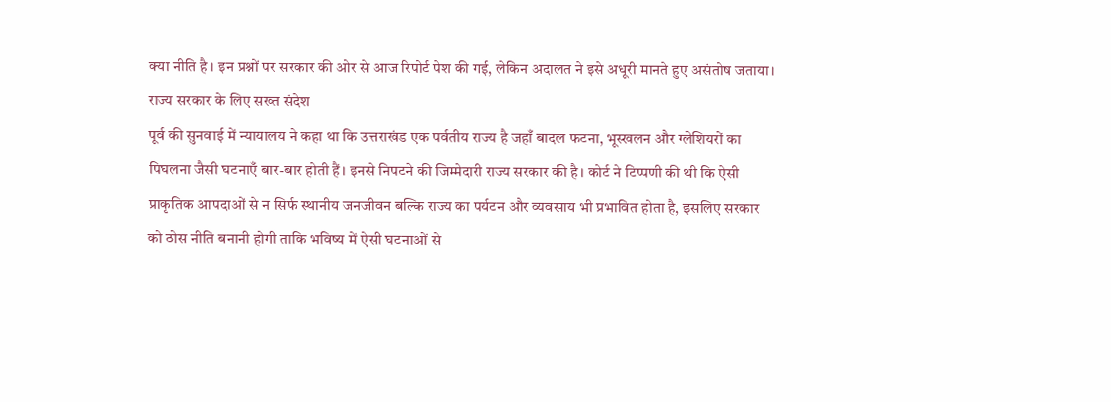क्या नीति है। इन प्रश्नों पर सरकार की ओर से आज रिपोर्ट पेश की गई, लेकिन अदालत ने इसे अधूरी मानते हुए असंतोष जताया।
राज्य सरकार के लिए सख्त संदेश
पूर्व की सुनवाई में न्यायालय ने कहा था कि उत्तराखंड एक पर्वतीय राज्य है जहाँ बादल फटना, भूस्खलन और ग्लेशियरों का पिघलना जैसी घटनाएँ बार-बार होती हैं। इनसे निपटने की जिम्मेदारी राज्य सरकार की है। कोर्ट ने टिप्पणी की थी कि ऐसी प्राकृतिक आपदाओं से न सिर्फ स्थानीय जनजीवन बल्कि राज्य का पर्यटन और व्यवसाय भी प्रभावित होता है, इसलिए सरकार को ठोस नीति बनानी होगी ताकि भविष्य में ऐसी घटनाओं से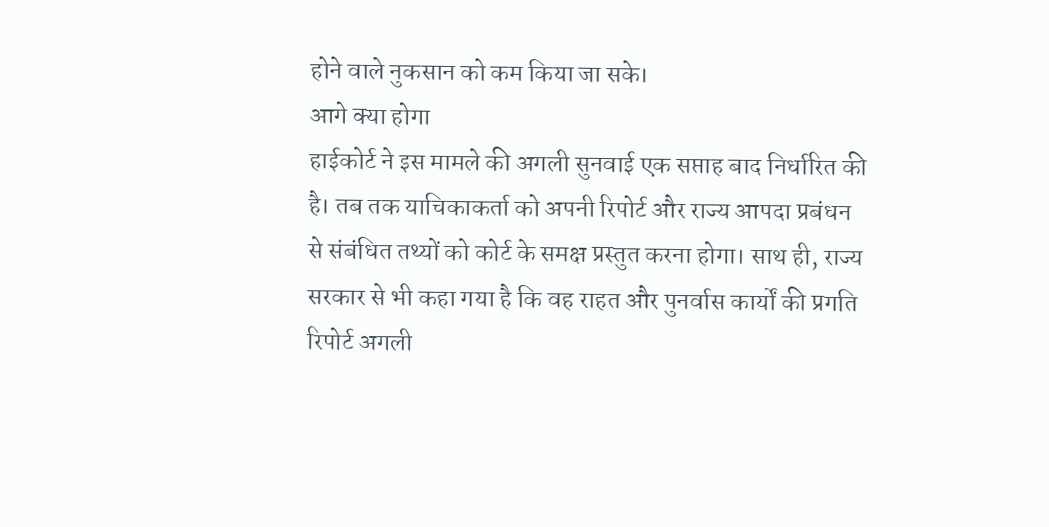होने वाले नुकसान को कम किया जा सके।
आगे क्या होगा
हाईकोर्ट ने इस मामले की अगली सुनवाई एक सप्ताह बाद निर्धारित की है। तब तक याचिकाकर्ता को अपनी रिपोर्ट और राज्य आपदा प्रबंधन से संबंधित तथ्यों को कोर्ट के समक्ष प्रस्तुत करना होगा। साथ ही, राज्य सरकार से भी कहा गया है कि वह राहत और पुनर्वास कार्यों की प्रगति रिपोर्ट अगली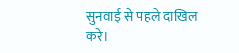सुनवाई से पहले दाखिल करे।